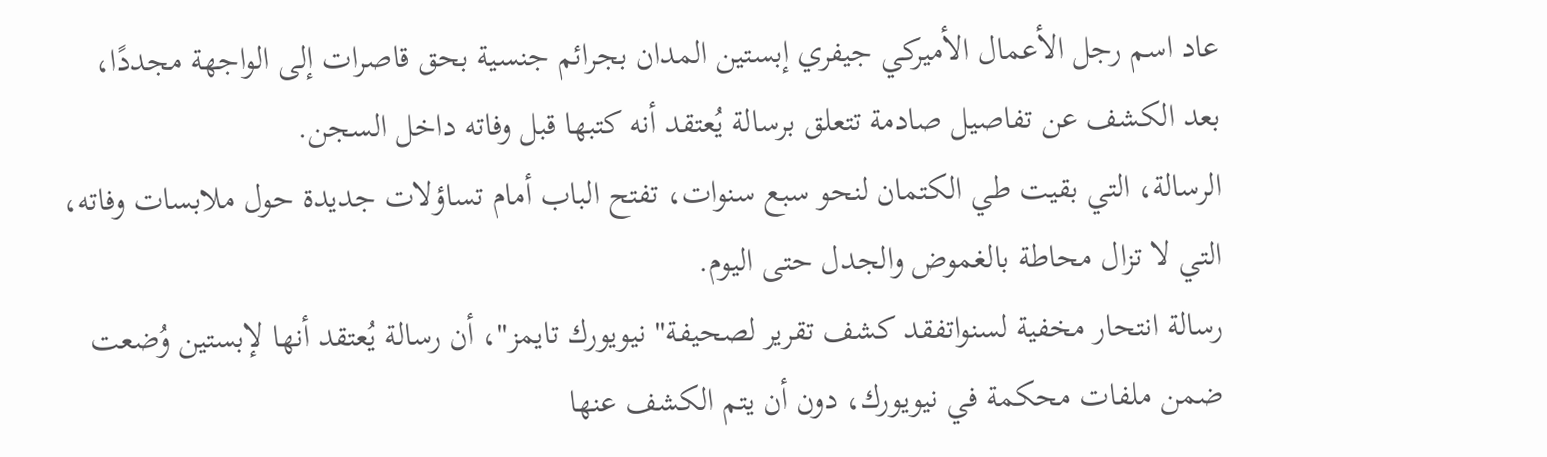عاد اسم رجل الأعمال الأميركي جيفري إبستين المدان بجرائم جنسية بحق قاصرات إلى الواجهة مجددًا، بعد الكشف عن تفاصيل صادمة تتعلق برسالة يُعتقد أنه كتبها قبل وفاته داخل السجن.
الرسالة، التي بقيت طي الكتمان لنحو سبع سنوات، تفتح الباب أمام تساؤلات جديدة حول ملابسات وفاته، التي لا تزال محاطة بالغموض والجدل حتى اليوم.
رسالة انتحار مخفية لسنواتفقد كشف تقرير لصحيفة" نيويورك تايمز"، أن رسالة يُعتقد أنها لإبستين وُضعت ضمن ملفات محكمة في نيويورك، دون أن يتم الكشف عنها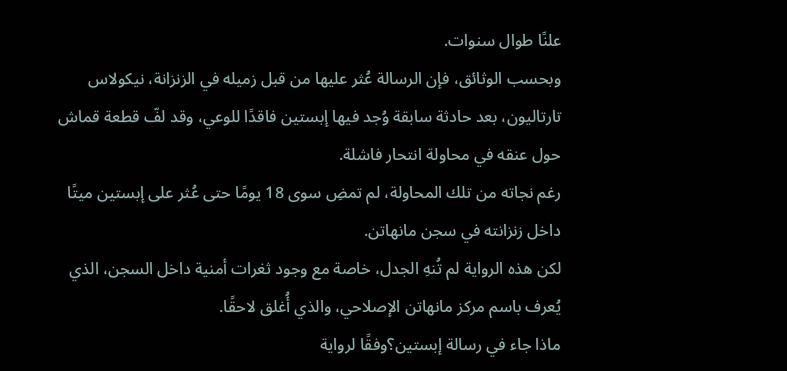علنًا طوال سنوات.
وبحسب الوثائق، فإن الرسالة عُثر عليها من قبل زميله في الزنزانة، نيكولاس تارتاليون، بعد حادثة سابقة وُجد فيها إبستين فاقدًا للوعي، وقد لفّ قطعة قماش حول عنقه في محاولة انتحار فاشلة.
رغم نجاته من تلك المحاولة، لم تمضِ سوى 18 يومًا حتى عُثر على إبستين ميتًا داخل زنزانته في سجن مانهاتن.
لكن هذه الرواية لم تُنهِ الجدل، خاصة مع وجود ثغرات أمنية داخل السجن، الذي يُعرف باسم مركز مانهاتن الإصلاحي، والذي أُغلق لاحقًا.
ماذا جاء في رسالة إبستين؟وفقًا لرواية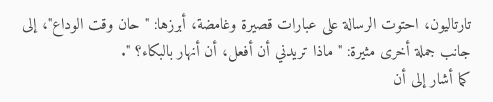تارتاليون، احتوت الرسالة على عبارات قصيرة وغامضة، أبرزها: " حان وقت الوداع"، إلى جانب جملة أخرى مثيرة: " ماذا تريدني أن أفعل، أن أنهار بالبكاء؟ ".
كما أشار إلى أن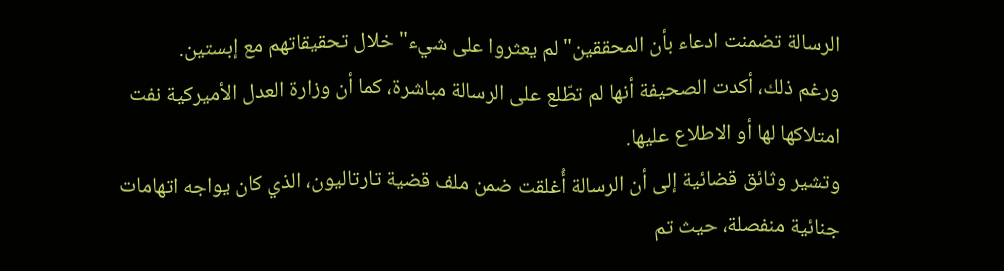الرسالة تضمنت ادعاء بأن المحققين" لم يعثروا على شيء" خلال تحقيقاتهم مع إبستين.
ورغم ذلك، أكدت الصحيفة أنها لم تطّلع على الرسالة مباشرة، كما أن وزارة العدل الأميركية نفت امتلاكها لها أو الاطلاع عليها.
وتشير وثائق قضائية إلى أن الرسالة أُغلقت ضمن ملف قضية تارتاليون، الذي كان يواجه اتهامات جنائية منفصلة، حيث تم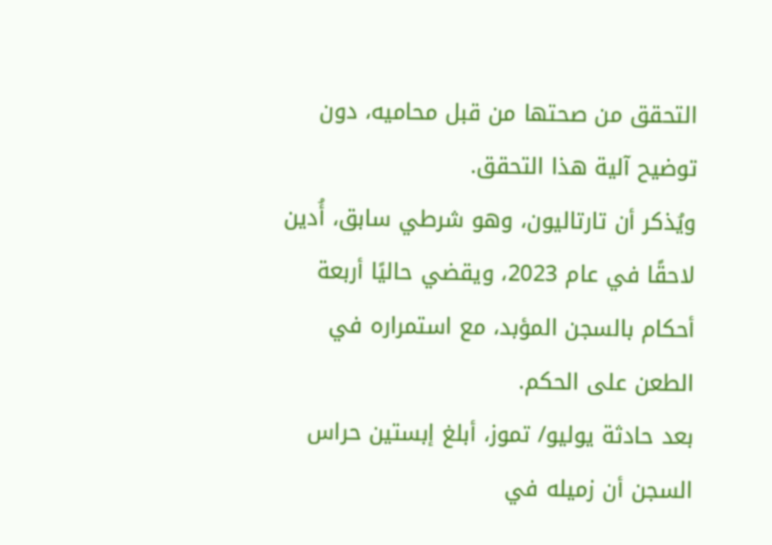التحقق من صحتها من قبل محاميه، دون توضيح آلية هذا التحقق.
ويُذكر أن تارتاليون، وهو شرطي سابق، أُدين لاحقًا في عام 2023، ويقضي حاليًا أربعة أحكام بالسجن المؤبد، مع استمراره في الطعن على الحكم.
بعد حادثة يوليو/ تموز، أبلغ إبستين حراس السجن أن زميله في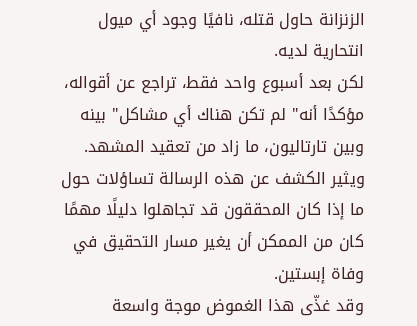الزنزانة حاول قتله، نافيًا وجود أي ميول انتحارية لديه.
لكن بعد أسبوع واحد فقط، تراجع عن أقواله، مؤكدًا أنه" لم تكن هناك أي مشاكل" بينه وبين تارتاليون، ما زاد من تعقيد المشهد.
ويثير الكشف عن هذه الرسالة تساؤلات حول ما إذا كان المحققون قد تجاهلوا دليلًا مهمًا كان من الممكن أن يغير مسار التحقيق في وفاة إبستين.
وقد غذّى هذا الغموض موجة واسعة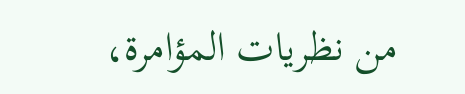من نظريات المؤامرة،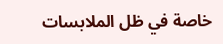خاصة في ظل الملابسات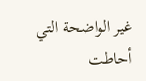غير الواضحة التي أحاطت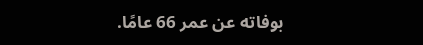بوفاته عن عمر 66 عامًا.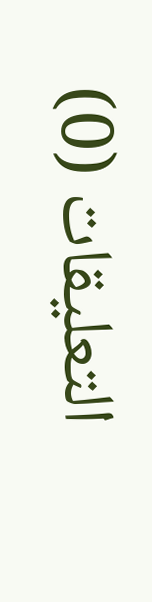التعليقات (0)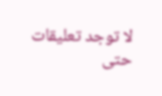لا توجد تعليقات حتى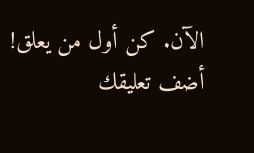الآن. كن أول من يعلق!
أضف تعليقك